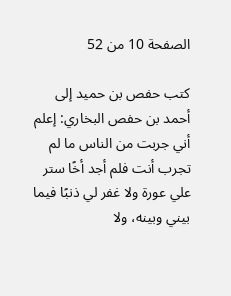الصفحة 10 من 52

كتب حفص بن حميد إلى أحمد بن حفص البخاري: إعلم أني جربت من الناس ما لم تجرب أنت فلم أجد أخًا ستر علي عورة ولا غفر لي ذنبًا فيما بيني وبينه، ولا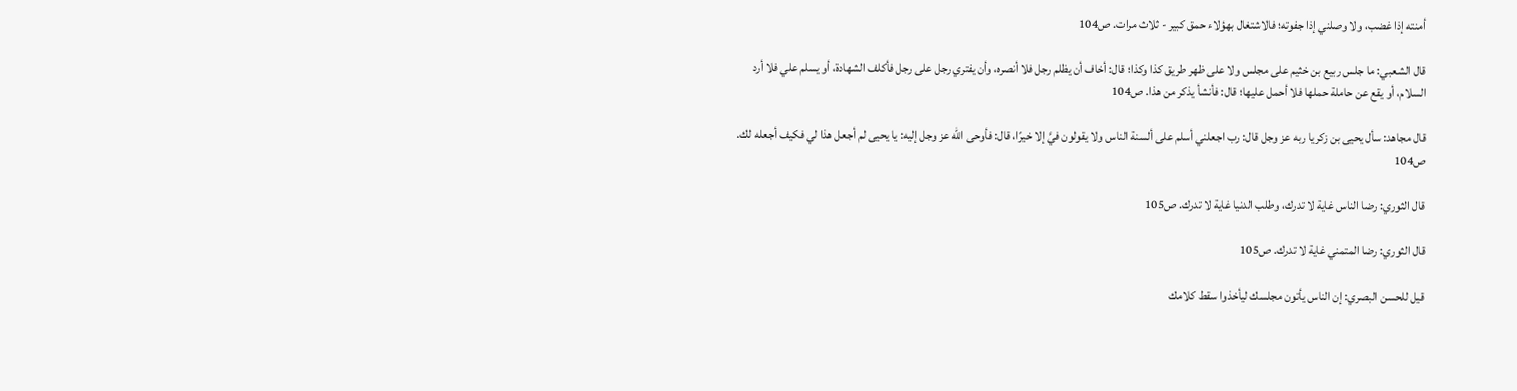أمنته إذا غضب، ولا وصلني إذا جفوته؛ فالاشتغال بهؤلاء حمق كبير - ثلاث مرات. ص104

قال الشعبي: ما جلس ربيع بن خثيم على مجلس ولا على ظهر طريق كذا وكذا؛ قال: أخاف أن يظلم رجل فلا أنصره، وأن يفتري رجل على رجل فأكلف الشهادة، أو يسلم علي فلا أرد السلام، أو يقع عن حاملة حملها فلا أحمل عليها؛ قال: فأنشأ يذكر من هذا. ص104

قال مجاهد: سأل يحيى بن زكريا ربه عز وجل قال: رب اجعلني أسلم على ألسنة الناس ولا يقولون فيَّ إلا خيرًا، قال: فأوحى الله عز وجل إليه: يا يحيى لم أجعل هذا لي فكيف أجعله لك. ص104

قال الثوري: رضا الناس غاية لا تدرك، وطلب الدنيا غاية لا تدرك. ص105

قال الثوري: رضا المتمني غاية لا تدرك. ص105

قيل للحسن البصري: إن الناس يأتون مجلسك ليأخذوا سقط كلامك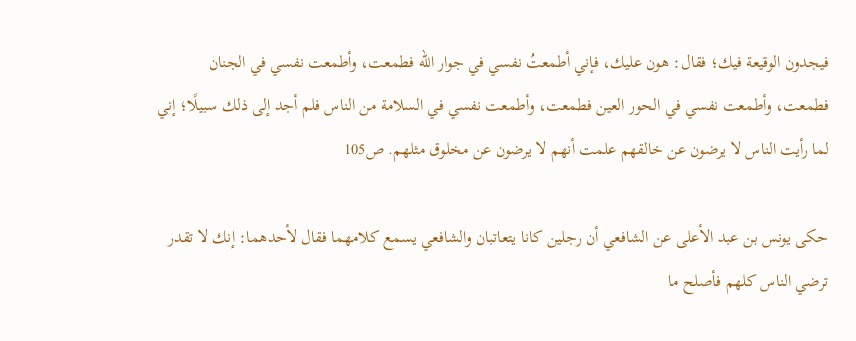فيجدون الوقيعة فيك؛ فقال: هون عليك، فإني أطمعتُ نفسي في جوار الله فطمعت، وأطمعت نفسي في الجنان فطمعت، وأطمعت نفسي في الحور العين فطمعت، وأطمعت نفسي في السلامة من الناس فلم أجد إلى ذلك سبيلًا؛ إني لما رأيت الناس لا يرضون عن خالقهم علمت أنهم لا يرضون عن مخلوق مثلهم. ص105

حكى يونس بن عبد الأعلى عن الشافعي أن رجلين كانا يتعاتبان والشافعي يسمع كلامهما فقال لأحدهما: إنك لا تقدر ترضي الناس كلهم فأصلح ما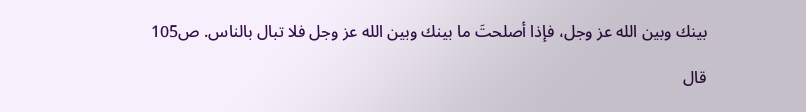بينك وبين الله عز وجل، فإذا أصلحتَ ما بينك وبين الله عز وجل فلا تبال بالناس. ص105

قال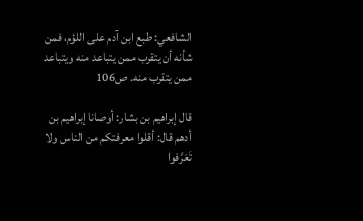الشافعي: طبع ابن آدم على اللؤم، فمن شأنه أن يتقرب ممن يتباعد منه ويتباعد ممن يتقرب منه. ص106

قال إبراهيم بن بشار: أوصانا إبراهيم بن أدهم قال: أقلوا معرفتكم من الناس ولا تَعَرَّفوا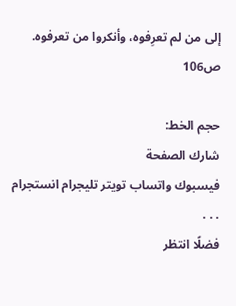إلى من لم تعرِفوه، وأنكروا من تعرفوه. ص106

حجم الخط:
شارك الصفحة
فيسبوك واتساب تويتر تليجرام انستجرام
. . .
فضلًا انتظر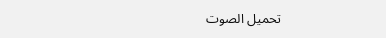تحميل الصوت